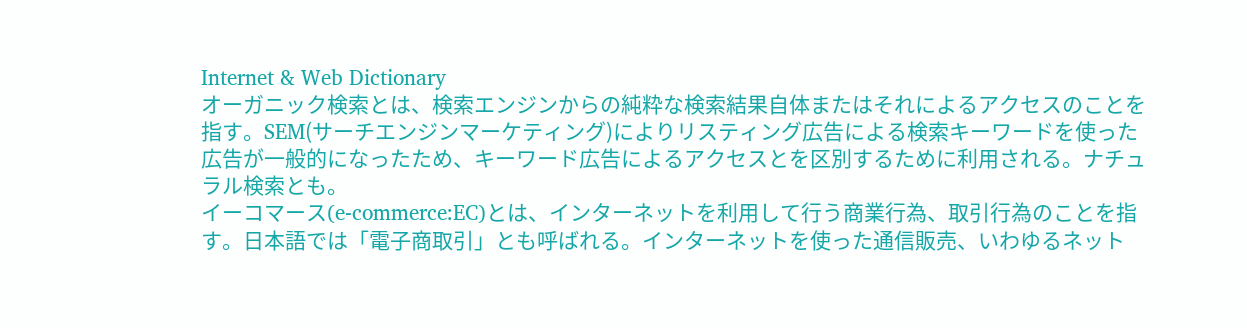Internet & Web Dictionary
オーガニック検索とは、検索エンジンからの純粋な検索結果自体またはそれによるアクセスのことを指す。SEM(サーチエンジンマーケティング)によりリスティング広告による検索キーワードを使った広告が一般的になったため、キーワード広告によるアクセスとを区別するために利用される。ナチュラル検索とも。
イーコマース(e-commerce:EC)とは、インターネットを利用して行う商業行為、取引行為のことを指す。日本語では「電子商取引」とも呼ばれる。インターネットを使った通信販売、いわゆるネット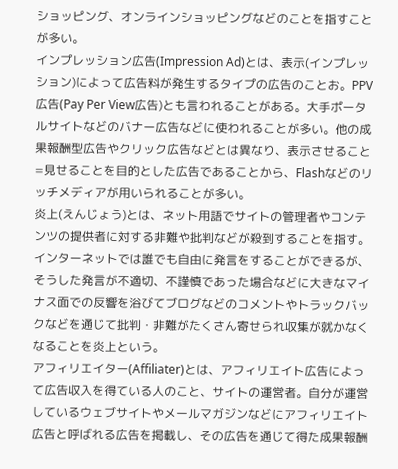ショッピング、オンラインショッピングなどのことを指すことが多い。
インプレッション広告(Impression Ad)とは、表示(インプレッション)によって広告料が発生するタイプの広告のことお。PPV広告(Pay Per View広告)とも言われることがある。大手ポータルサイトなどのバナー広告などに使われることが多い。他の成果報酬型広告やクリック広告などとは異なり、表示させること=見せることを目的とした広告であることから、Flashなどのリッチメディアが用いられることが多い。
炎上(えんじょう)とは、ネット用語でサイトの管理者やコンテンツの提供者に対する非難や批判などが殺到することを指す。インターネットでは誰でも自由に発言をすることができるが、そうした発言が不適切、不謹慎であった場合などに大きなマイナス面での反響を浴びてブログなどのコメントやトラックバックなどを通じて批判・非難がたくさん寄せられ収集が就かなくなることを炎上という。
アフィリエイター(Affiliater)とは、アフィリエイト広告によって広告収入を得ている人のこと、サイトの運営者。自分が運営しているウェブサイトやメールマガジンなどにアフィリエイト広告と呼ばれる広告を掲載し、その広告を通じて得た成果報酬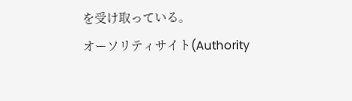を受け取っている。
オーソリティサイト(Authority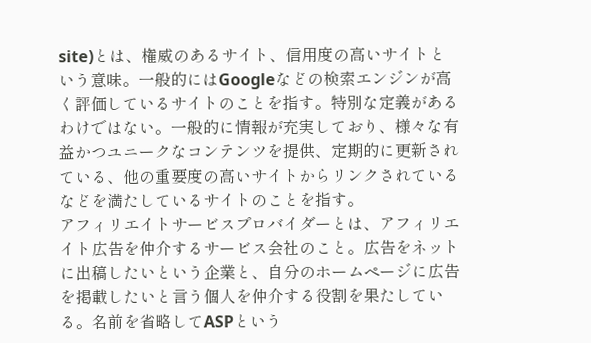site)とは、権威のあるサイト、信用度の高いサイトという意味。一般的にはGoogleなどの検索エンジンが高く評価しているサイトのことを指す。特別な定義があるわけではない。一般的に情報が充実しており、様々な有益かつユニークなコンテンツを提供、定期的に更新されている、他の重要度の高いサイトからリンクされているなどを満たしているサイトのことを指す。
アフィリエイトサービスプロバイダーとは、アフィリエイト広告を仲介するサービス会社のこと。広告をネットに出稿したいという企業と、自分のホームページに広告を掲載したいと言う個人を仲介する役割を果たしている。名前を省略してASPという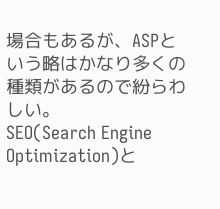場合もあるが、ASPという略はかなり多くの種類があるので紛らわしい。
SEO(Search Engine Optimization)と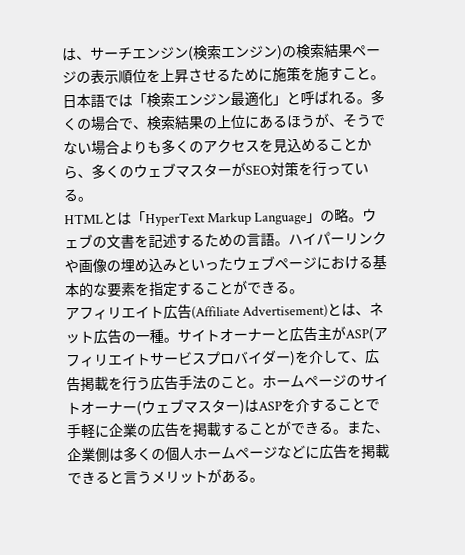は、サーチエンジン(検索エンジン)の検索結果ページの表示順位を上昇させるために施策を施すこと。日本語では「検索エンジン最適化」と呼ばれる。多くの場合で、検索結果の上位にあるほうが、そうでない場合よりも多くのアクセスを見込めることから、多くのウェブマスターがSEO対策を行っている。
HTMLとは「HyperText Markup Language」の略。ウェブの文書を記述するための言語。ハイパーリンクや画像の埋め込みといったウェブページにおける基本的な要素を指定することができる。
アフィリエイト広告(Affiliate Advertisement)とは、ネット広告の一種。サイトオーナーと広告主がASP(アフィリエイトサービスプロバイダー)を介して、広告掲載を行う広告手法のこと。ホームページのサイトオーナー(ウェブマスター)はASPを介することで手軽に企業の広告を掲載することができる。また、企業側は多くの個人ホームページなどに広告を掲載できると言うメリットがある。